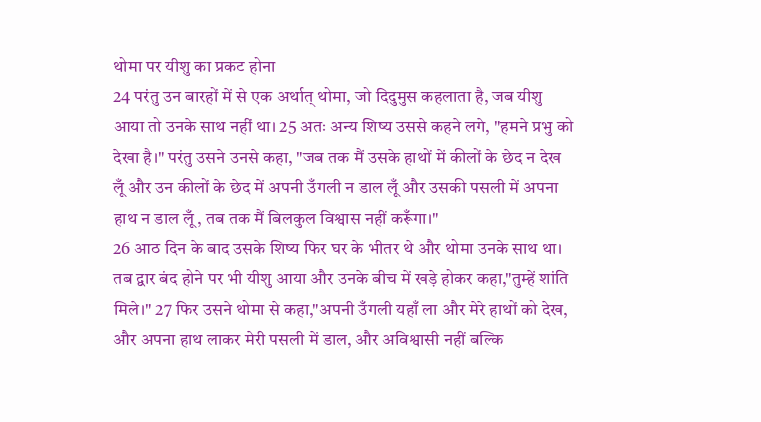थोमा पर यीशु का प्रकट होना
24 परंतु उन बारहों में से एक अर्थात् थोमा, जो दिदुमुस कहलाता है, जब यीशु आया तो उनके साथ नहीं था। 25 अतः अन्य शिष्य उससे कहने लगे, "हमने प्रभु को देखा है।" परंतु उसने उनसे कहा, "जब तक मैं उसके हाथों में कीलों के छेद न देख लूँ और उन कीलों के छेद में अपनी उँगली न डाल लूँ और उसकी पसली में अपना हाथ न डाल लूँ, तब तक मैं बिलकुल विश्वास नहीं करूँगा।"
26 आठ दिन के बाद उसके शिष्य फिर घर के भीतर थे और थोमा उनके साथ था। तब द्वार बंद होने पर भी यीशु आया और उनके बीच में खड़े होकर कहा,"तुम्हें शांति मिले।" 27 फिर उसने थोमा से कहा,"अपनी उँगली यहाँ ला और मेरे हाथों को देख, और अपना हाथ लाकर मेरी पसली में डाल, और अविश्वासी नहीं बल्कि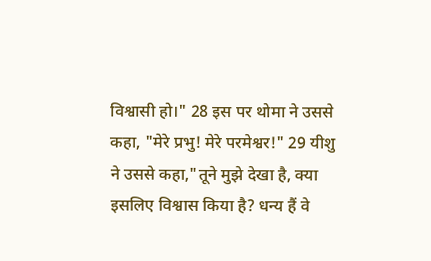विश्वासी हो।" 28 इस पर थोमा ने उससे कहा, "मेरे प्रभु! मेरे परमेश्वर!" 29 यीशु ने उससे कहा,"तूने मुझे देखा है, क्या इसलिए विश्वास किया है? धन्य हैं वे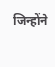जिन्होंने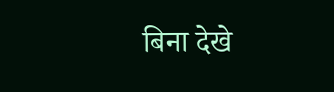बिना देखे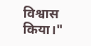विश्वास किया।"